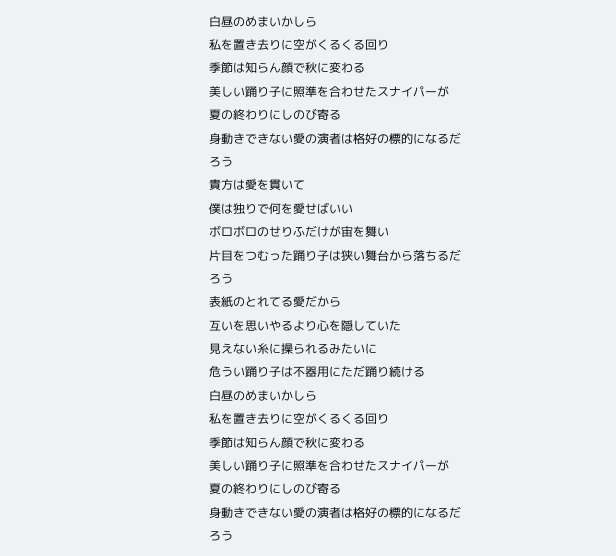白昼のめまいかしら
私を置き去りに空がくるくる回り
季節は知らん顔で秋に変わる
美しい踊り子に照準を合わせたスナイパーが
夏の終わりにしのび寄る
身動きできない愛の演者は格好の標的になるだろう
貴方は愛を貫いて
僕は独りで何を愛せばいい
ボロボロのせりふだけが宙を舞い
片目をつむった踊り子は狭い舞台から落ちるだろう
表紙のとれてる愛だから
互いを思いやるより心を隠していた
見えない糸に操られるみたいに
危うい踊り子は不器用にただ踊り続ける
白昼のめまいかしら
私を置き去りに空がくるくる回り
季節は知らん顔で秋に変わる
美しい踊り子に照準を合わせたスナイパーが
夏の終わりにしのび寄る
身動きできない愛の演者は格好の標的になるだろう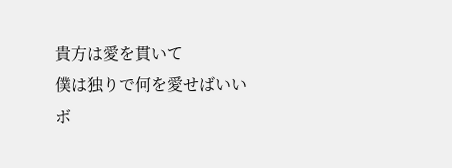貴方は愛を貫いて
僕は独りで何を愛せばいい
ボ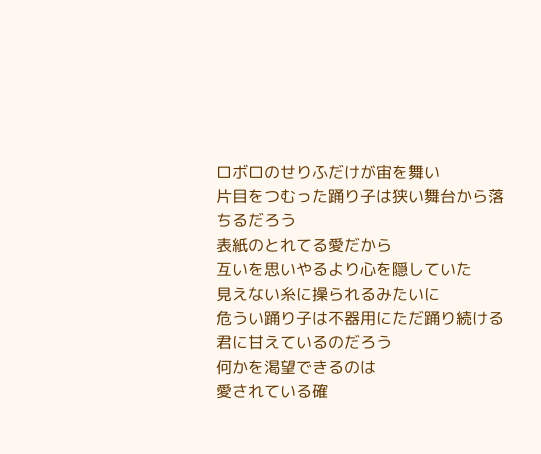ロボロのせりふだけが宙を舞い
片目をつむった踊り子は狭い舞台から落ちるだろう
表紙のとれてる愛だから
互いを思いやるより心を隠していた
見えない糸に操られるみたいに
危うい踊り子は不器用にただ踊り続ける
君に甘えているのだろう
何かを渇望できるのは
愛されている確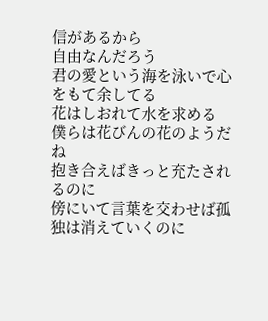信があるから
自由なんだろう
君の愛という海を泳いで心をもて余してる
花はしおれて水を求める
僕らは花びんの花のようだね
抱き合えばきっと充たされるのに
傍にいて言葉を交わせば孤独は消えていくのに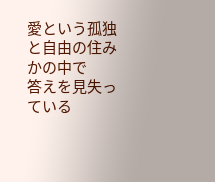愛という孤独と自由の住みかの中で
答えを見失っている